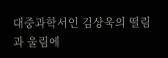대중과학서인 김상욱의 떨림과 울림에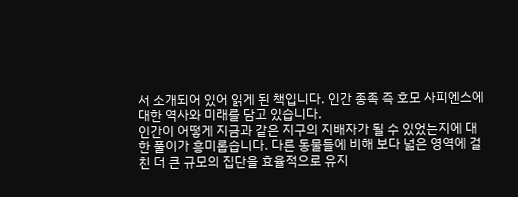서 소개되어 있어 읽게 된 책입니다. 인간 종족 즉 호모 사피엔스에 대한 역사와 미래를 담고 있습니다.
인간이 어떻게 지금과 같은 지구의 지배자가 될 수 있었는지에 대한 풀이가 흥미롭습니다. 다른 동물들에 비해 보다 넓은 영역에 걸친 더 큰 규모의 집단을 효율적으로 유지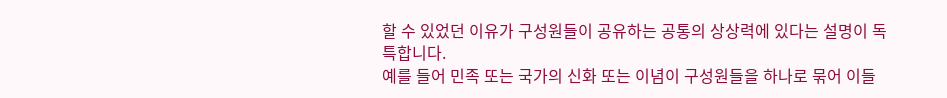할 수 있었던 이유가 구성원들이 공유하는 공통의 상상력에 있다는 설명이 독특합니다.
예를 들어 민족 또는 국가의 신화 또는 이념이 구성원들을 하나로 묶어 이들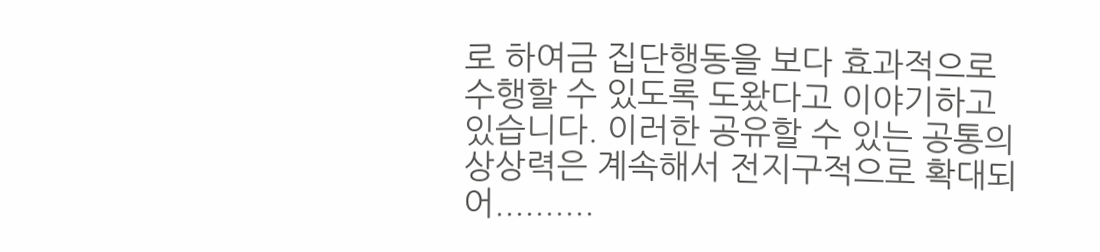로 하여금 집단행동을 보다 효과적으로 수행할 수 있도록 도왔다고 이야기하고 있습니다. 이러한 공유할 수 있는 공통의 상상력은 계속해서 전지구적으로 확대되어..........